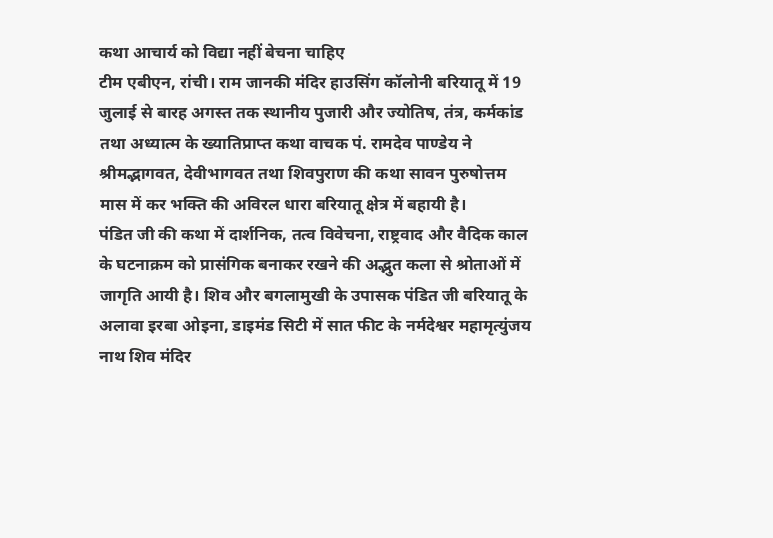कथा आचार्य को विद्या नहीं बेचना चाहिए
टीम एबीएन, रांची। राम जानकी मंदिर हाउसिंग कॉलोनी बरियातू में 19 जुलाई से बारह अगस्त तक स्थानीय पुजारी और ज्योतिष, तंत्र, कर्मकांड तथा अध्यात्म के ख्यातिप्राप्त कथा वाचक पं. रामदेव पाण्डेय ने श्रीमद्भागवत, देवीभागवत तथा शिवपुराण की कथा सावन पुरुषोत्तम मास में कर भक्ति की अविरल धारा बरियातू क्षेत्र में बहायी है।
पंडित जी की कथा में दार्शनिक, तत्व विवेचना, राष्ट्रवाद और वैदिक काल के घटनाक्रम को प्रासंगिक बनाकर रखने की अद्भुत कला से श्रोताओं में जागृति आयी है। शिव और बगलामुखी के उपासक पंडित जी बरियातू के अलावा इरबा ओइना, डाइमंड सिटी में सात फीट के नर्मदेश्वर महामृत्युंजय नाथ शिव मंदिर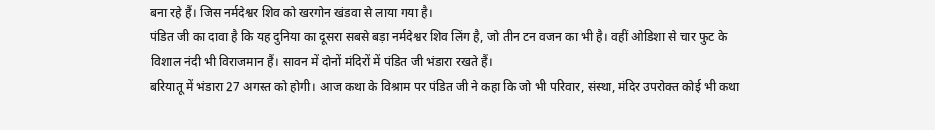बना रहे हैं। जिस नर्मदेश्वर शिव को खरगोन खंडवा से लाया गया है।
पंडित जी का दावा है कि यह दुनिया का दूसरा सबसे बड़ा नर्मदेश्वर शिव लिंग है, जो तीन टन वजन का भी है। वहीं ओडिशा से चार फुट के विशाल नंदी भी विराजमान हैं। सावन में दोनों मंदिरों में पंडित जी भंडारा रखते हैं।
बरियातू में भंडारा 27 अगस्त को होगी। आज कथा के विश्राम पर पंडित जी ने कहा कि जो भी परिवार, संस्था, मंदिर उपरोक्त कोई भी कथा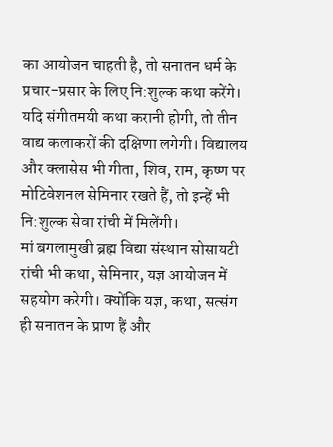का आयोजन चाहती है, तो सनातन धर्म के प्रचार-प्रसार के लिए नि:शुल्क कथा करेंगे। यदि संगीतमयी कथा करानी होगी, तो तीन वाद्य कलाकरों की दक्षिणा लगेगी। विद्यालय और क्लासेस भी गीता, शिव, राम, कृष्ण पर मोटिवेशनल सेमिनार रखते हैं, तो इन्हें भी नि:शुल्क सेवा रांची में मिलेंगी।
मां बगलामुखी ब्रह्म विद्या संस्थान सोसायटी रांची भी कथा, सेमिनार, यज्ञ आयोजन में सहयोग करेगी। क्योंकि यज्ञ, कथा, सत्संग ही सनातन के प्राण हैं और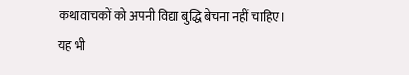कथावाचकों को अपनी विद्या बुद्धि बेचना नहीं चाहिए। यह भी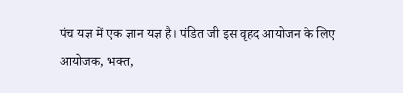पंच यज्ञ में एक ज्ञान यज्ञ है। पंडित जी इस वृहद आयोजन के लिए आयोजक, भक्त,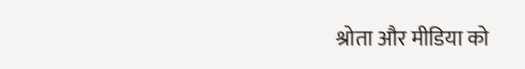श्रोता और मीडिया को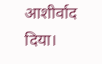आशीर्वाद दिया।